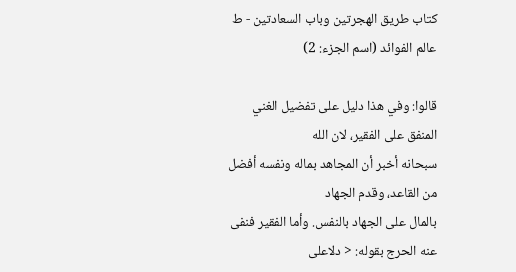كتاب طريق الهجرتين وباب السعادتين - ط عالم الفوائد (اسم الجزء: 2)

قالوا: وفي هذا دليل على تفضيل الغني المنفق على الفقير، لان الله
سبحانه أخبر أن المجاهد بماله ونفسه أفضل من القاعد، وقدم الجهاد
بالمال على الجهاد بالنفس. وأما الفقير فنفى عنه الحرج بقوله: < دلاعلى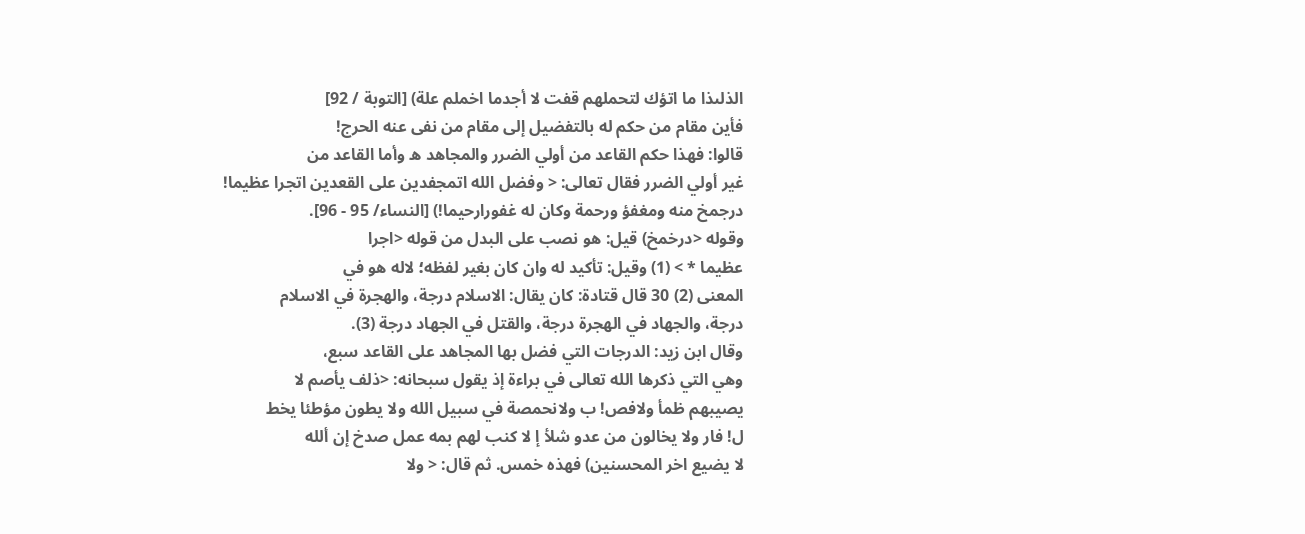الذلىذا ما اتؤك لتحملهم قفت لا أجدما اخملم علة) [التوبة / 92]
فأين مقام من حكم له بالتفضيل إلى مقام من نفى عنه الحرج!
قالوا: فهذا حكم القاعد من أولي الضرر والمجاهد ه وأما القاعد من
غير أولي الضرر فقال تعالى: < وفضل الله اتمجفدين على القعدين اتجرا عظيما!
درجمخ منه ومغفؤ ورحمة وكان له غفورارحيما!) [النساء/ 95 - 96].
وقوله <درخمخ) قيل: هو نصب على البدل من قوله <اجرا
عظيما * > (1) وقيل: تأكيد له وان كان بغير لفظه؛ لاله هو في
المعنى (2) 30 قال قتادة: كان يقال: الاسلام درجة، والهجرة في الاسلام
درجة، والجهاد في الهجرة درجة، والقتل في الجهاد درجة (3).
وقال ابن زيد: الدرجات التي فضل بها المجاهد على القاعد سبع،
وهي التي ذكرها الله تعالى في براءة إذ يقول سبحانه: <ذلف يأصم لا
يصيبهم ظمأ ولافص! ب ولانحمصة في سبيل الله ولا يطون مؤطئا يخط
ل! فار ولا يخالون من عدو شلأ إ لا كنب لهم بمه عمل صدخ إن ألله
لا يضيع اخر المحسنين) فهذه خمس. ثم قال: < ولا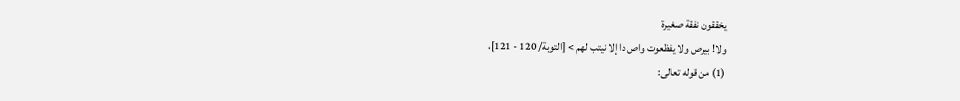يخققون نفقة صغيرة
ولا! بيرص ولا يفظعوت واص دا إلا نيتب لهم > [التوبة/ 120 - 121]،
(1) من قوله تعالى: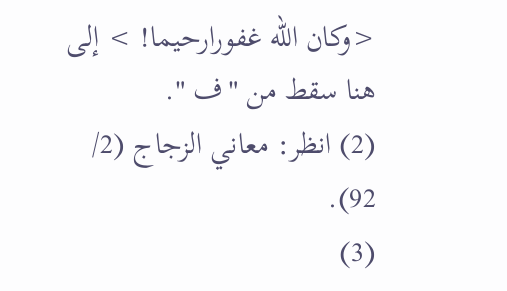<وكان الله غفورارحيما! > إلى هنا سقط من "ف ".
(2) انظر: معاني الزجاج (2/ 92).
(3)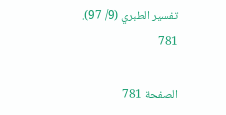تفسير الطبري (9/ 97).
781

الصفحة 781